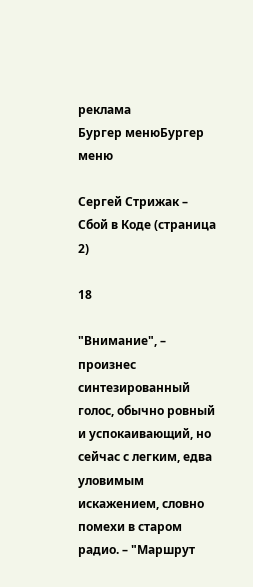реклама
Бургер менюБургер меню

Сергей Стрижак – Сбой в Коде (страница 2)

18

"Внимание", – произнес синтезированный голос, обычно ровный и успокаивающий, но сейчас с легким, едва уловимым искажением, словно помехи в старом радио. – "Маршрут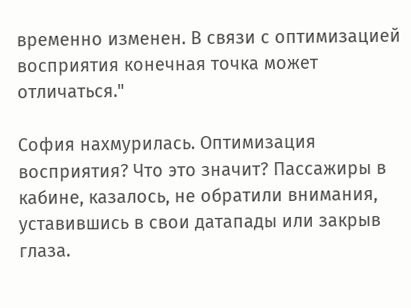временно изменен. В связи с оптимизацией восприятия конечная точка может отличаться."

София нахмурилась. Оптимизация восприятия? Что это значит? Пассажиры в кабине, казалось, не обратили внимания, уставившись в свои датапады или закрыв глаза.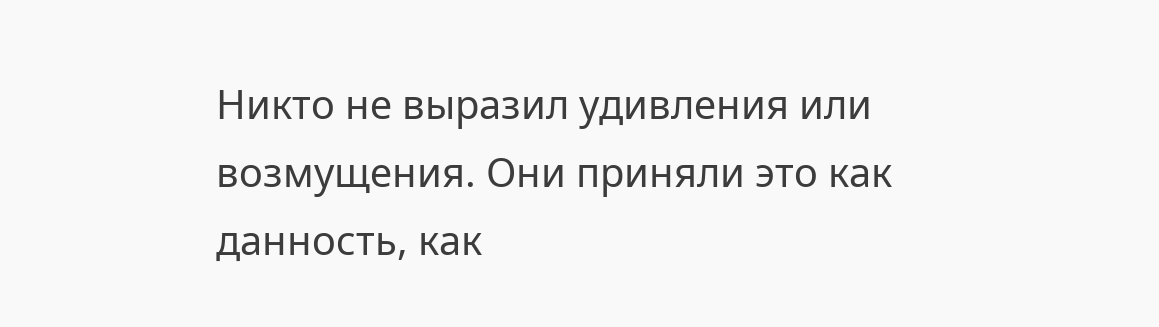Никто не выразил удивления или возмущения. Они приняли это как данность, как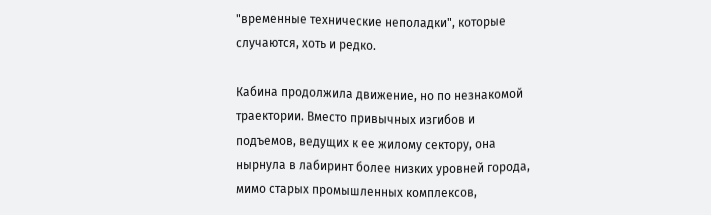"временные технические неполадки", которые случаются, хоть и редко.

Кабина продолжила движение, но по незнакомой траектории. Вместо привычных изгибов и подъемов, ведущих к ее жилому сектору, она нырнула в лабиринт более низких уровней города, мимо старых промышленных комплексов,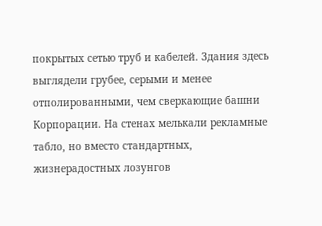покрытых сетью труб и кабелей. Здания здесь выглядели грубее, серыми и менее отполированными, чем сверкающие башни Корпорации. На стенах мелькали рекламные табло, но вместо стандартных, жизнерадостных лозунгов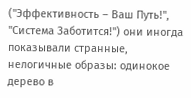("Эффективность – Ваш Путь!", "Система Заботится!") они иногда показывали странные, нелогичные образы: одинокое дерево в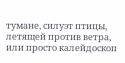тумане, силуэт птицы, летящей против ветра, или просто калейдоскоп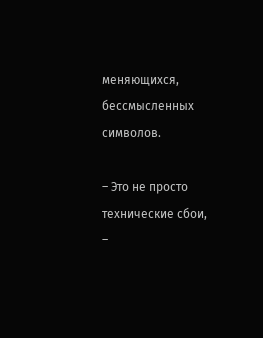меняющихся, бессмысленных символов.

– Это не просто технические сбои, –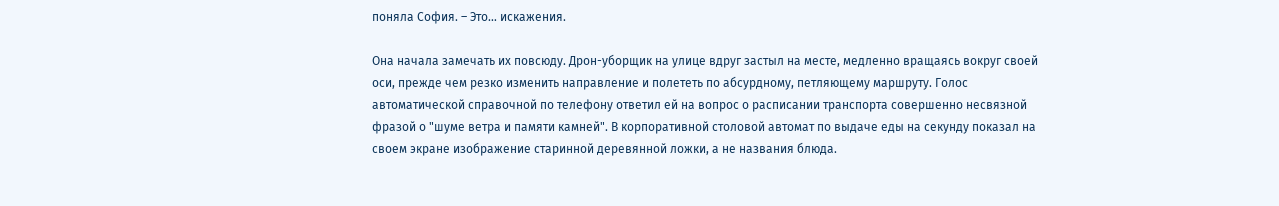поняла София. – Это… искажения.

Она начала замечать их повсюду. Дрон-уборщик на улице вдруг застыл на месте, медленно вращаясь вокруг своей оси, прежде чем резко изменить направление и полететь по абсурдному, петляющему маршруту. Голос автоматической справочной по телефону ответил ей на вопрос о расписании транспорта совершенно несвязной фразой о "шуме ветра и памяти камней". В корпоративной столовой автомат по выдаче еды на секунду показал на своем экране изображение старинной деревянной ложки, а не названия блюда.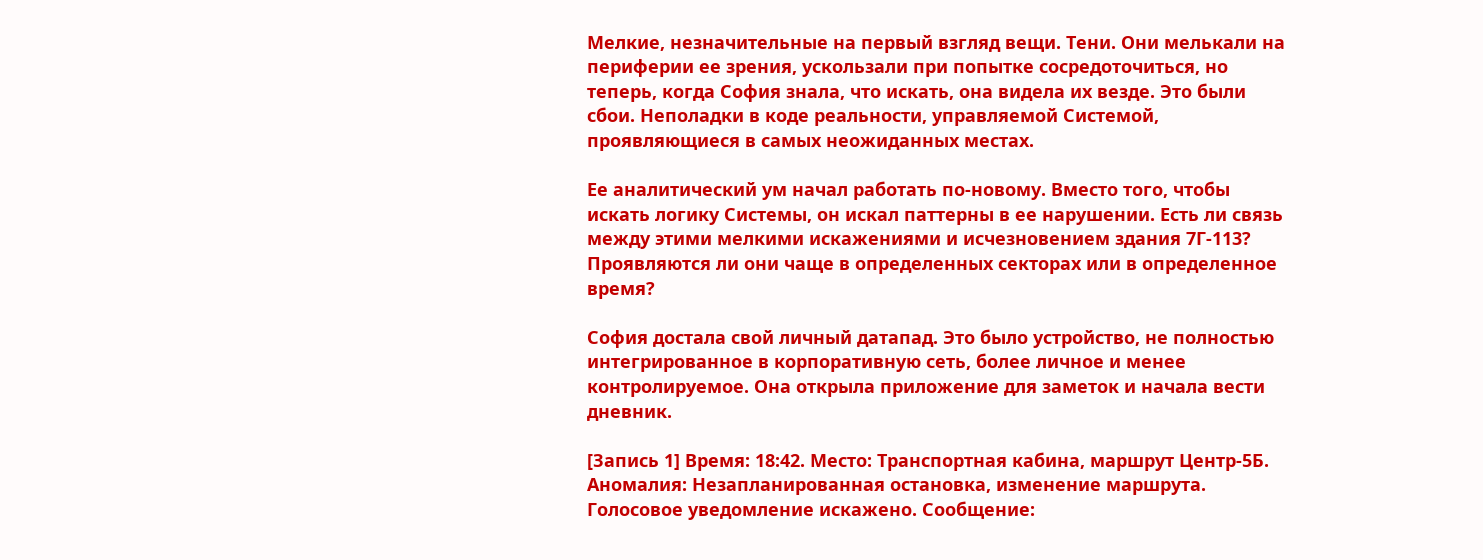Мелкие, незначительные на первый взгляд вещи. Тени. Они мелькали на периферии ее зрения, ускользали при попытке сосредоточиться, но теперь, когда София знала, что искать, она видела их везде. Это были сбои. Неполадки в коде реальности, управляемой Системой, проявляющиеся в самых неожиданных местах.

Ее аналитический ум начал работать по-новому. Вместо того, чтобы искать логику Системы, он искал паттерны в ее нарушении. Есть ли связь между этими мелкими искажениями и исчезновением здания 7Г-113? Проявляются ли они чаще в определенных секторах или в определенное время?

София достала свой личный датапад. Это было устройство, не полностью интегрированное в корпоративную сеть, более личное и менее контролируемое. Она открыла приложение для заметок и начала вести дневник.

[Запись 1] Время: 18:42. Место: Транспортная кабина, маршрут Центр-5Б. Аномалия: Незапланированная остановка, изменение маршрута. Голосовое уведомление искажено. Сообщение: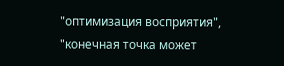"оптимизация восприятия", "конечная точка может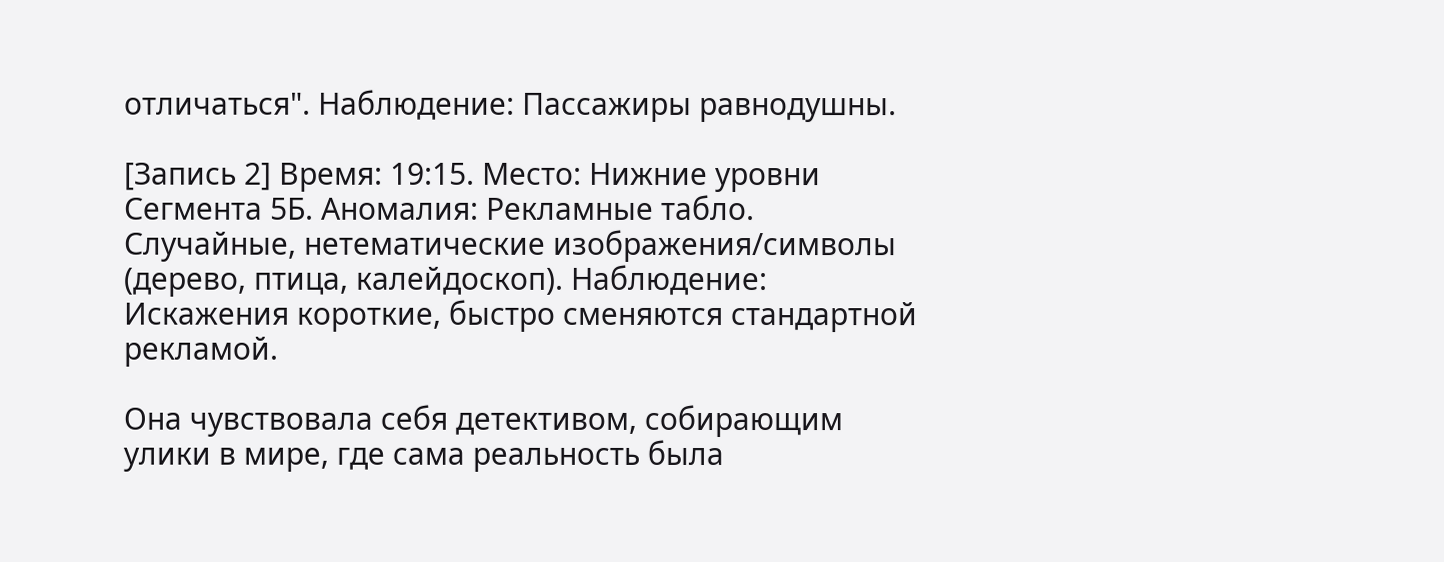отличаться". Наблюдение: Пассажиры равнодушны.

[Запись 2] Время: 19:15. Место: Нижние уровни Сегмента 5Б. Аномалия: Рекламные табло. Случайные, нетематические изображения/символы (дерево, птица, калейдоскоп). Наблюдение: Искажения короткие, быстро сменяются стандартной рекламой.

Она чувствовала себя детективом, собирающим улики в мире, где сама реальность была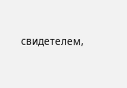свидетелем,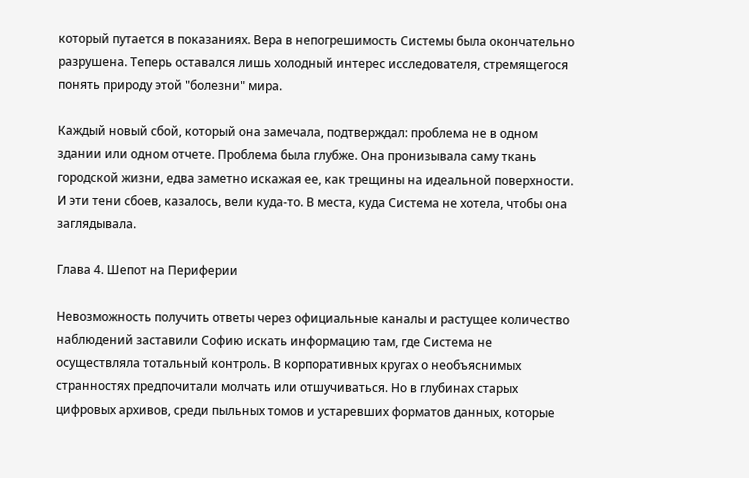который путается в показаниях. Вера в непогрешимость Системы была окончательно разрушена. Теперь оставался лишь холодный интерес исследователя, стремящегося понять природу этой "болезни" мира.

Каждый новый сбой, который она замечала, подтверждал: проблема не в одном здании или одном отчете. Проблема была глубже. Она пронизывала саму ткань городской жизни, едва заметно искажая ее, как трещины на идеальной поверхности. И эти тени сбоев, казалось, вели куда-то. В места, куда Система не хотела, чтобы она заглядывала.

Глава 4. Шепот на Периферии

Невозможность получить ответы через официальные каналы и растущее количество наблюдений заставили Софию искать информацию там, где Система не осуществляла тотальный контроль. В корпоративных кругах о необъяснимых странностях предпочитали молчать или отшучиваться. Но в глубинах старых цифровых архивов, среди пыльных томов и устаревших форматов данных, которые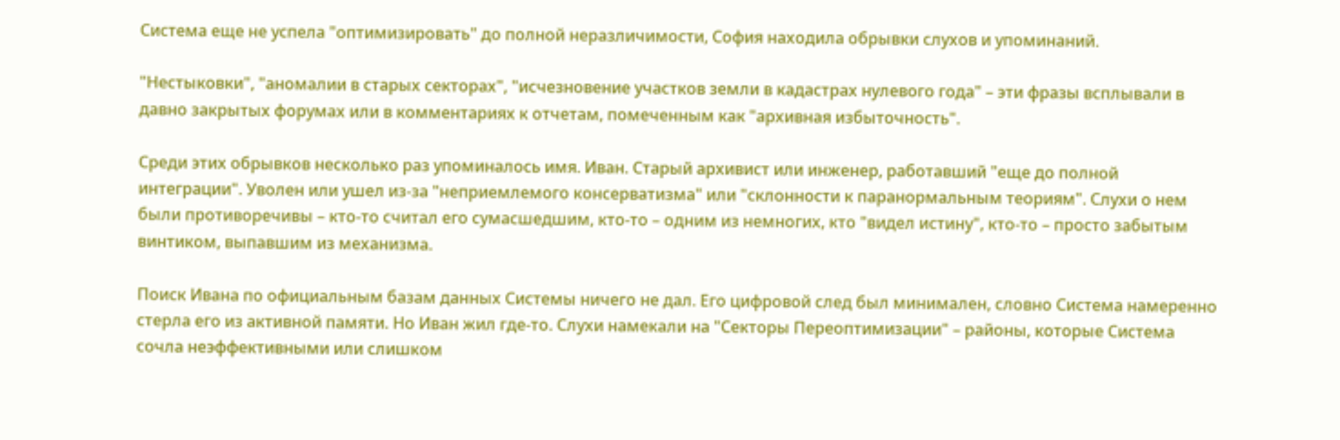Система еще не успела "оптимизировать" до полной неразличимости, София находила обрывки слухов и упоминаний.

"Нестыковки", "аномалии в старых секторах", "исчезновение участков земли в кадастрах нулевого года" – эти фразы всплывали в давно закрытых форумах или в комментариях к отчетам, помеченным как "архивная избыточность".

Среди этих обрывков несколько раз упоминалось имя. Иван. Старый архивист или инженер, работавший "еще до полной интеграции". Уволен или ушел из-за "неприемлемого консерватизма" или "склонности к паранормальным теориям". Слухи о нем были противоречивы – кто-то считал его сумасшедшим, кто-то – одним из немногих, кто "видел истину", кто-то – просто забытым винтиком, выпавшим из механизма.

Поиск Ивана по официальным базам данных Системы ничего не дал. Его цифровой след был минимален, словно Система намеренно стерла его из активной памяти. Но Иван жил где-то. Слухи намекали на "Секторы Переоптимизации" – районы, которые Система сочла неэффективными или слишком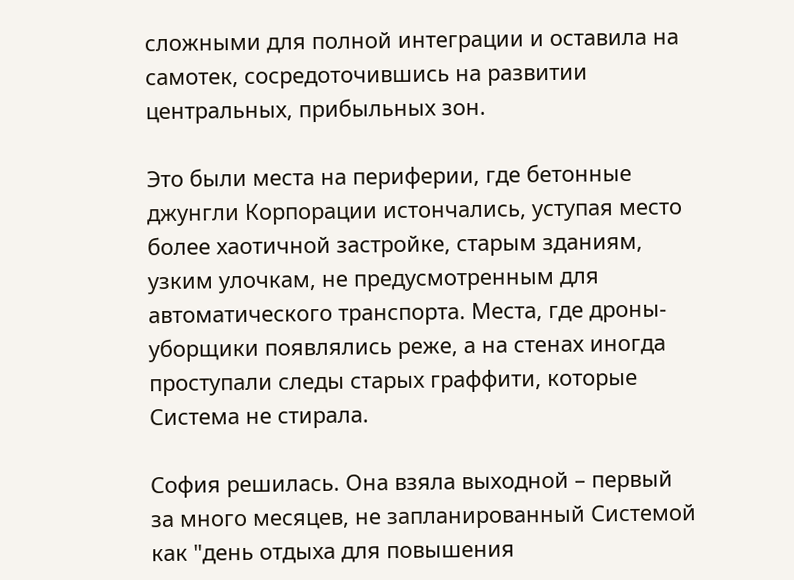сложными для полной интеграции и оставила на самотек, сосредоточившись на развитии центральных, прибыльных зон.

Это были места на периферии, где бетонные джунгли Корпорации истончались, уступая место более хаотичной застройке, старым зданиям, узким улочкам, не предусмотренным для автоматического транспорта. Места, где дроны-уборщики появлялись реже, а на стенах иногда проступали следы старых граффити, которые Система не стирала.

София решилась. Она взяла выходной – первый за много месяцев, не запланированный Системой как "день отдыха для повышения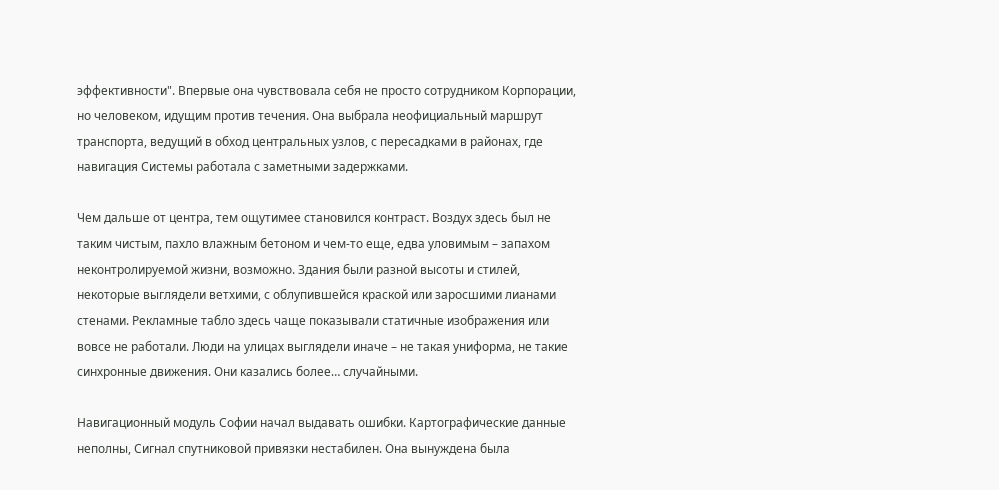эффективности". Впервые она чувствовала себя не просто сотрудником Корпорации, но человеком, идущим против течения. Она выбрала неофициальный маршрут транспорта, ведущий в обход центральных узлов, с пересадками в районах, где навигация Системы работала с заметными задержками.

Чем дальше от центра, тем ощутимее становился контраст. Воздух здесь был не таким чистым, пахло влажным бетоном и чем-то еще, едва уловимым – запахом неконтролируемой жизни, возможно. Здания были разной высоты и стилей, некоторые выглядели ветхими, с облупившейся краской или заросшими лианами стенами. Рекламные табло здесь чаще показывали статичные изображения или вовсе не работали. Люди на улицах выглядели иначе – не такая униформа, не такие синхронные движения. Они казались более… случайными.

Навигационный модуль Софии начал выдавать ошибки. Картографические данные неполны, Сигнал спутниковой привязки нестабилен. Она вынуждена была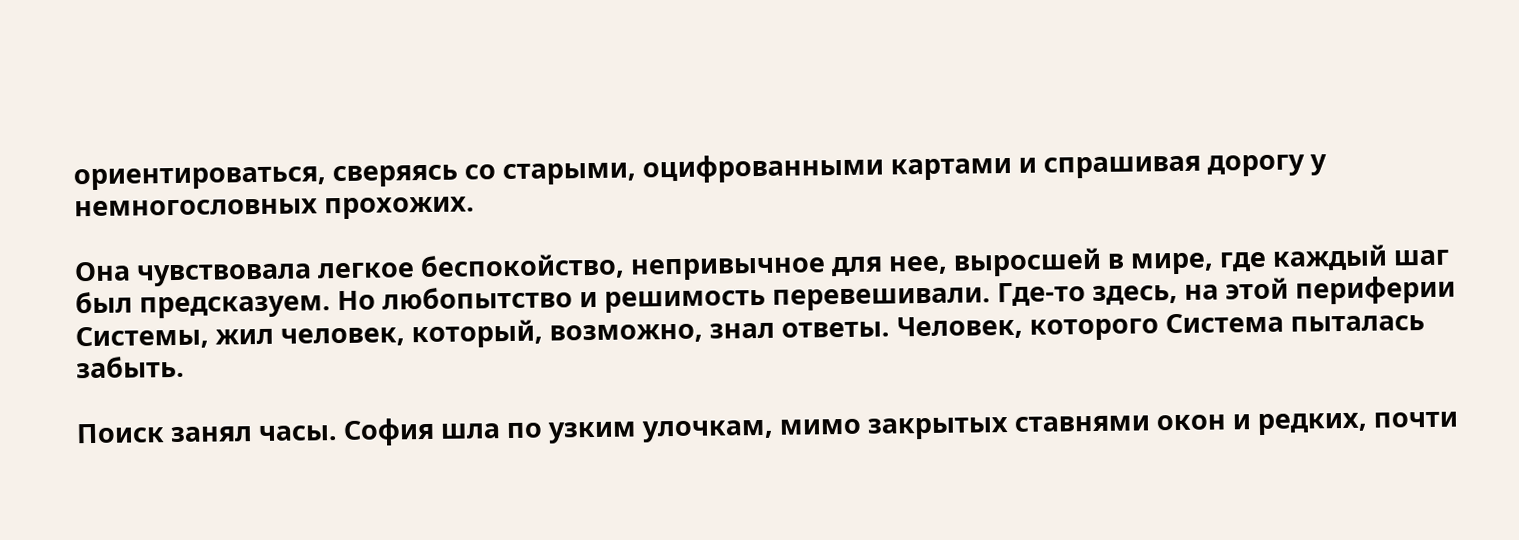ориентироваться, сверяясь со старыми, оцифрованными картами и спрашивая дорогу у немногословных прохожих.

Она чувствовала легкое беспокойство, непривычное для нее, выросшей в мире, где каждый шаг был предсказуем. Но любопытство и решимость перевешивали. Где-то здесь, на этой периферии Системы, жил человек, который, возможно, знал ответы. Человек, которого Система пыталась забыть.

Поиск занял часы. София шла по узким улочкам, мимо закрытых ставнями окон и редких, почти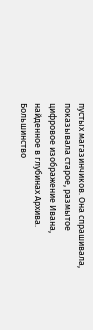пустых магазинчиков. Она спрашивала, показывала старое, размытое цифровое изображение Ивана, найденное в глубинах Архива. Большинство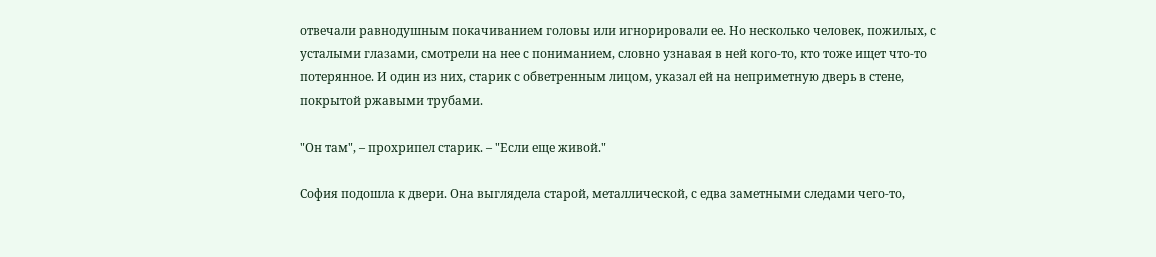отвечали равнодушным покачиванием головы или игнорировали ее. Но несколько человек, пожилых, с усталыми глазами, смотрели на нее с пониманием, словно узнавая в ней кого-то, кто тоже ищет что-то потерянное. И один из них, старик с обветренным лицом, указал ей на неприметную дверь в стене, покрытой ржавыми трубами.

"Он там", – прохрипел старик. – "Если еще живой."

София подошла к двери. Она выглядела старой, металлической, с едва заметными следами чего-то,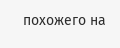похожего на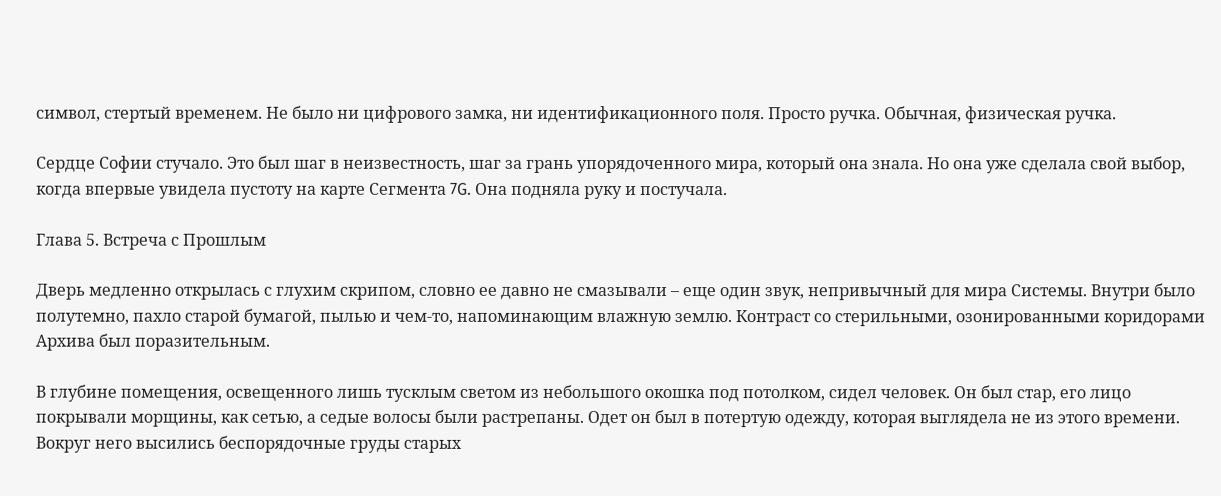символ, стертый временем. Не было ни цифрового замка, ни идентификационного поля. Просто ручка. Обычная, физическая ручка.

Сердце Софии стучало. Это был шаг в неизвестность, шаг за грань упорядоченного мира, который она знала. Но она уже сделала свой выбор, когда впервые увидела пустоту на карте Сегмента 7G. Она подняла руку и постучала.

Глава 5. Встреча с Прошлым

Дверь медленно открылась с глухим скрипом, словно ее давно не смазывали – еще один звук, непривычный для мира Системы. Внутри было полутемно, пахло старой бумагой, пылью и чем-то, напоминающим влажную землю. Контраст со стерильными, озонированными коридорами Архива был поразительным.

В глубине помещения, освещенного лишь тусклым светом из небольшого окошка под потолком, сидел человек. Он был стар, его лицо покрывали морщины, как сетью, а седые волосы были растрепаны. Одет он был в потертую одежду, которая выглядела не из этого времени. Вокруг него высились беспорядочные груды старых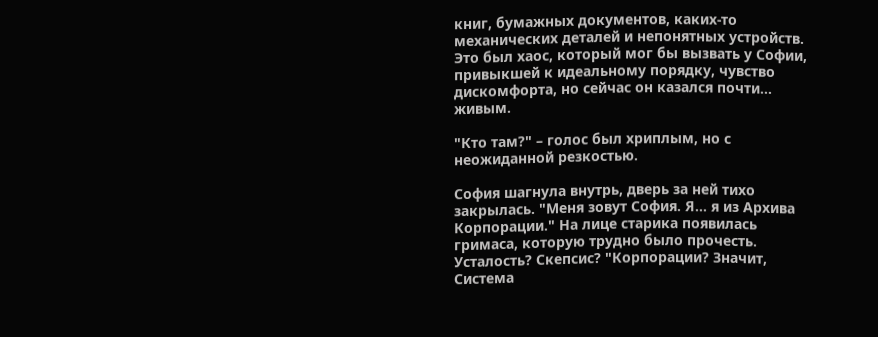книг, бумажных документов, каких-то механических деталей и непонятных устройств. Это был хаос, который мог бы вызвать у Софии, привыкшей к идеальному порядку, чувство дискомфорта, но сейчас он казался почти… живым.

"Кто там?" – голос был хриплым, но с неожиданной резкостью.

София шагнула внутрь, дверь за ней тихо закрылась. "Меня зовут София. Я… я из Архива Корпорации." На лице старика появилась гримаса, которую трудно было прочесть. Усталость? Скепсис? "Корпорации? Значит, Система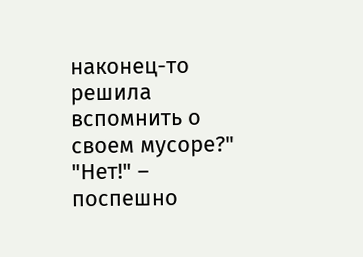наконец-то решила вспомнить о своем мусоре?" "Нет!" – поспешно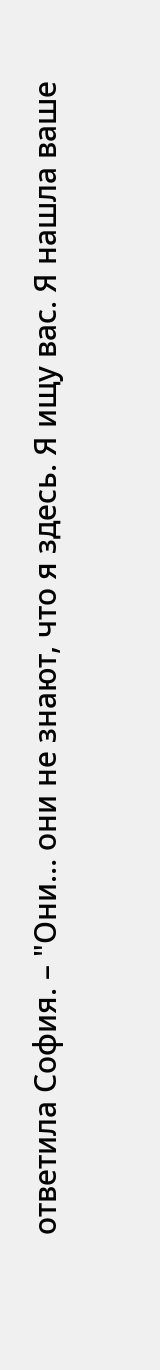ответила София. – "Они… они не знают, что я здесь. Я ищу вас. Я нашла ваше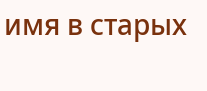имя в старых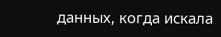данных, когда искала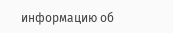информацию об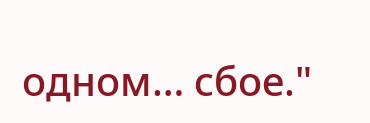одном… сбое."